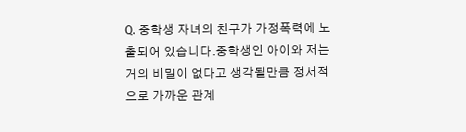Q. 중학생 자녀의 친구가 가정폭력에 노출되어 있습니다.중학생인 아이와 저는 거의 비밀이 없다고 생각될만큼 정서적으로 가까운 관계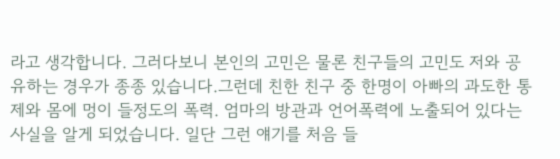라고 생각합니다. 그러다보니 본인의 고민은 물론 친구들의 고민도 저와 공유하는 경우가 종종 있습니다.그런데 친한 친구 중 한명이 아빠의 과도한 통제와 몸에 멍이 들정도의 폭력. 엄마의 방관과 언어폭력에 노출되어 있다는 사실을 알게 되었습니다. 일단 그런 얘기를 처음 들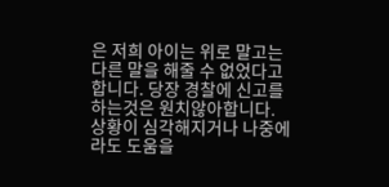은 저희 아이는 위로 말고는 다른 말을 해줄 수 없었다고 합니다. 당장 경찰에 신고를 하는것은 원치않아합니다. 상황이 심각해지거나 나중에라도 도움을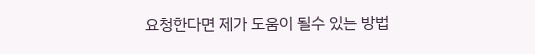요청한다면 제가 도움이 될수 있는 방법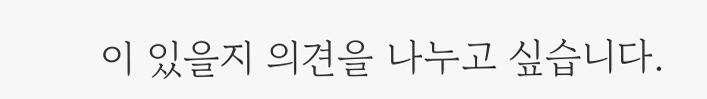이 있을지 의견을 나누고 싶습니다.